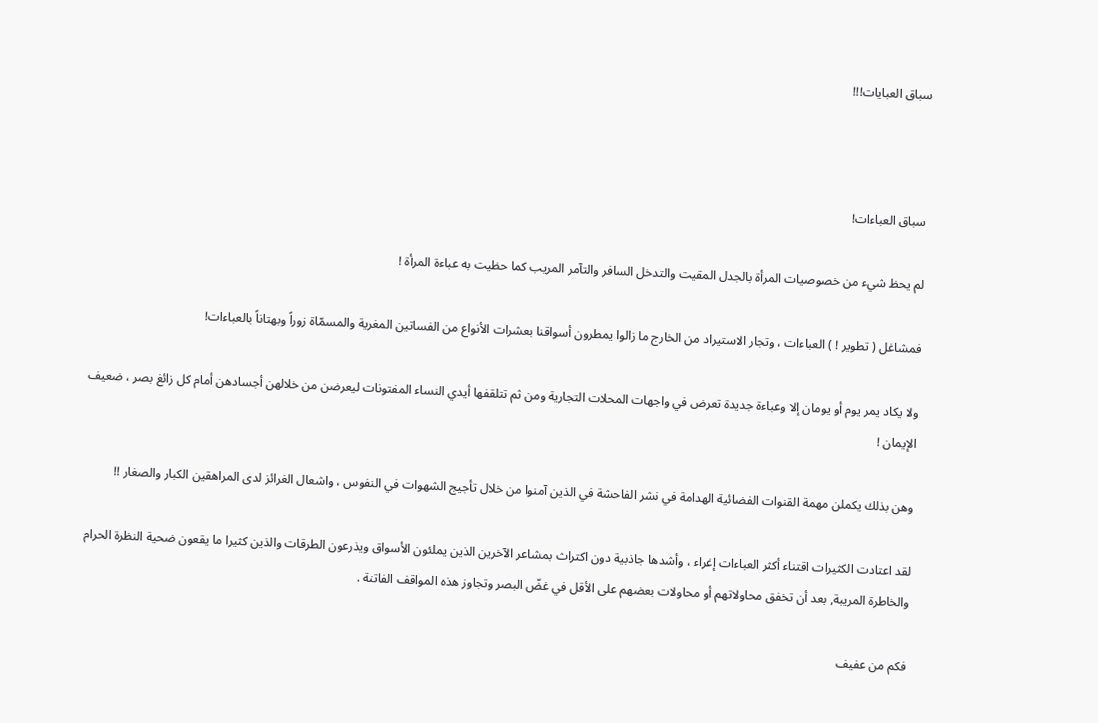سباق العبايات!!!



سباق العباءات!

لم يحظ شيء من خصوصيات المرأة بالجدل المقيت والتدخل السافر والتآمر المريب كما حظيت به عباءة المرأة !

فمشاغل ( تطوير ! ) العباءات ، وتجار الاستيراد من الخارج ما زالوا يمطرون أسواقنا بعشرات الأنواع من الفساتين المغرية والمسمّاة زوراً وبهتاناً بالعباءات!

ولا يكاد يمر يوم أو يومان إلا وعباءة جديدة تعرض في واجهات المحلات التجارية ومن ثم تتلقفها أيدي النساء المفتونات ليعرضن من خلالهن أجسادهن أمام كل زائغ بصر ، ضعيف الإيمان !

وهن بذلك يكملن مهمة القنوات الفضائية الهدامة في نشر الفاحشة في الذين آمنوا من خلال تأجيج الشهوات في النفوس ، واشعال الغرائز لدى المراهقين الكبار والصغار !!

لقد اعتادت الكثيرات اقتناء أكثر العباءات إغراء ، وأشدها جاذبية دون اكتراث بمشاعر الآخرين الذين يملئون الأسواق ويذرعون الطرقات والذين كثيرا ما يقعون ضحية النظرة الحرام والخاطرة المريبة, بعد أن تخفق محاولاتهم أو محاولات بعضهم على الأقل في غضّ البصر وتجاوز هذه المواقف الفاتنة .

فكم من عفيف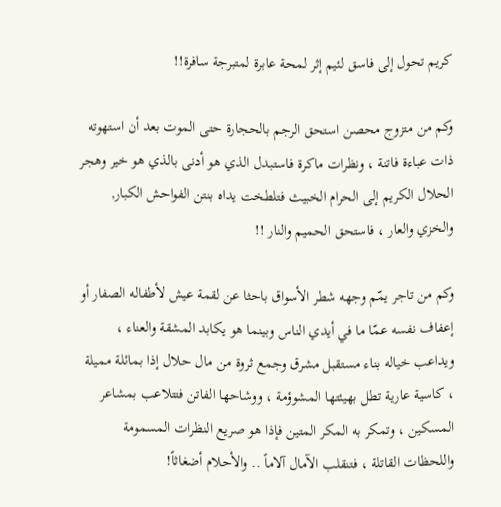كريم تحول إلى فاسق لئيم إثر لمحة عابرة لمتبرجة سافرة!!

وكم من متزوج محصن استحق الرجم بالحجارة حتى الموت بعد أن استهوته ذات عباءة فاتنة ، ونظرات ماكرة فاستبدل الذي هو أدنى بالذي هو خير وهجر الحلال الكريم إلى الحرام الخبيث فتلطخت يداه بنتن الفواحش الكبار, والخزي والعار ، فاستحق الحميم والنار !!

وكم من تاجر يمّم وجهه شطر الأسواق باحثا عن لقمة عيش لأطفاله الصفار أو إعفاف نفسه عمّا ما في أيدي الناس وبينما هو يكابد المشقة والعناء ، ويداعب خياله بناء مستقبل مشرق وجمع ثروة من مال حلال إذا بمائلة مميلة ، كاسية عارية تطل بهيئتها المشوؤمة ، ووشاحها الفاتن فتتلاعب بمشاعر المسكين ، وتمكر به المكر المتين فإذا هو صريع النظرات المسمومة واللحظات القاتلة ، فتنقلب الآمال آلاماً .. والأحلام أضغاثاً!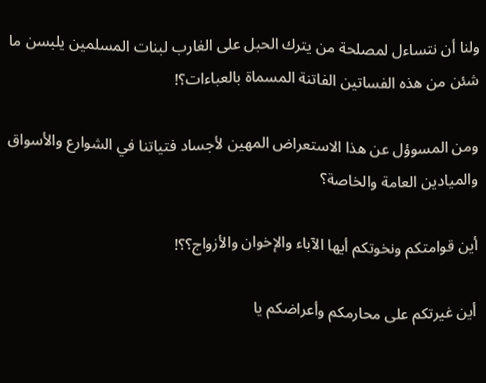ولنا أن نتساءل لمصلحة من يترك الحبل على الغارب لبنات المسلمين يلبسن ما شئن من هذه الفساتين الفاتنة المسماة بالعباءات؟!

ومن المسوؤل عن هذا الاستعراض المهين لأجساد فتياتنا في الشوارع والأسواق والميادين العامة والخاصة؟

أين قوامتكم ونخوتكم أيها الآباء والإخوان والأزواج؟؟!

أين غيرتكم على محارمكم وأعراضكم يا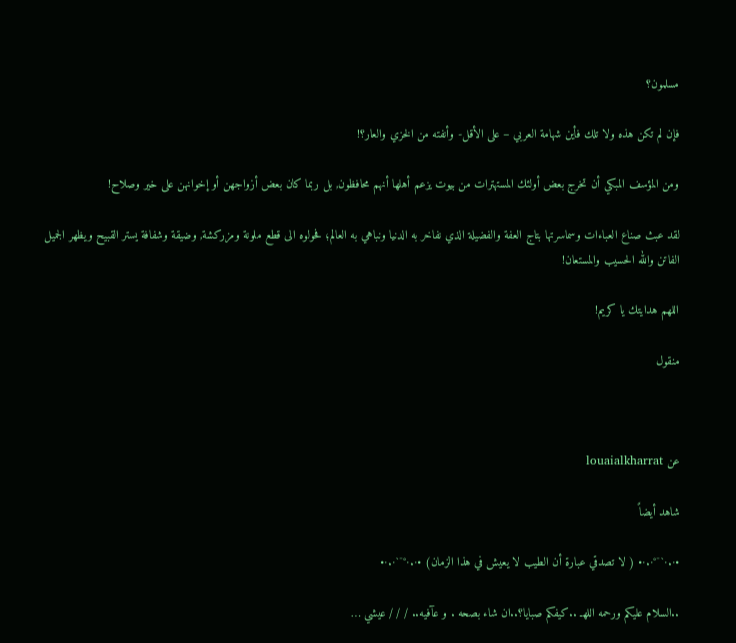مسلمون؟

فإن لم تكن هذه ولا تلك فأين شهامة العربي – على الأقل- وأنفته من الخزي والعار؟!

ومن المؤسف المبكي أن تخرج بعض أولئك المستهترات من بيوت يزعم أهلها أنهم محافظون, بل ربما كان بعض أزواجهن أو إخوانهن على خير وصلاح!

لقد عبث صناع العباءات وسماسرتها بتاج العفة والفضيلة الذي نفاخر به الدنيا ونباهي به العالم؛ فحولوه الى قطع ملونة ومزركشة, وضيقة وشفافة يستر القبيح ويظهر الجميل الفاتن والله الحسيب والمستعان!

اللهم هدايتك يا كريم!

منقول



عن louaialkharrat

شاهد أيضاً

•·.·`¯°·.·• ( لا تصدقي عبارة أن الطيب لا يعيش في هذا الزمان) •·.·°¯`·.·•

..السلام عليكم ورحمه اللهـ ..كيفكم صبايا؟..ان شاء بصحه . و عآفيه.. / / / عيشي …